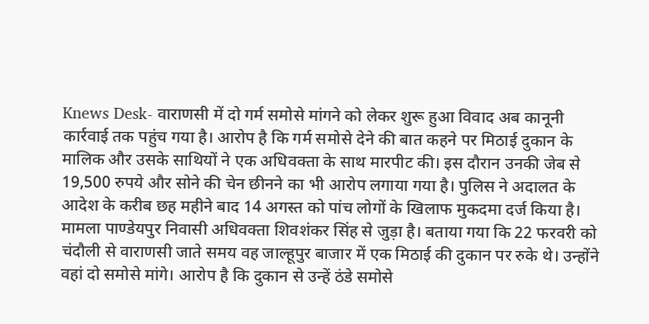Knews Desk- वाराणसी में दो गर्म समोसे मांगने को लेकर शुरू हुआ विवाद अब कानूनी कार्रवाई तक पहुंच गया है। आरोप है कि गर्म समोसे देने की बात कहने पर मिठाई दुकान के मालिक और उसके साथियों ने एक अधिवक्ता के साथ मारपीट की। इस दौरान उनकी जेब से 19,500 रुपये और सोने की चेन छीनने का भी आरोप लगाया गया है। पुलिस ने अदालत के आदेश के करीब छह महीने बाद 14 अगस्त को पांच लोगों के खिलाफ मुकदमा दर्ज किया है।
मामला पाण्डेयपुर निवासी अधिवक्ता शिवशंकर सिंह से जुड़ा है। बताया गया कि 22 फरवरी को चंदौली से वाराणसी जाते समय वह जाल्हूपुर बाजार में एक मिठाई की दुकान पर रुके थे। उन्होंने वहां दो समोसे मांगे। आरोप है कि दुकान से उन्हें ठंडे समोसे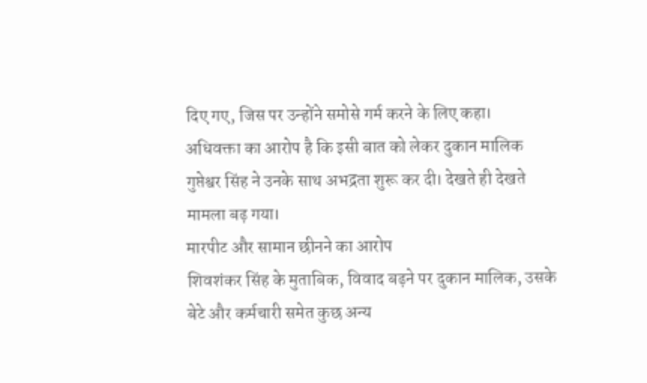दिए गए, जिस पर उन्होंने समोसे गर्म करने के लिए कहा।
अधिवक्ता का आरोप है कि इसी बात को लेकर दुकान मालिक गुप्तेश्वर सिंह ने उनके साथ अभद्रता शुरू कर दी। देखते ही देखते मामला बढ़ गया।
मारपीट और सामान छीनने का आरोप
शिवशंकर सिंह के मुताबिक, विवाद बढ़ने पर दुकान मालिक, उसके बेटे और कर्मचारी समेत कुछ अन्य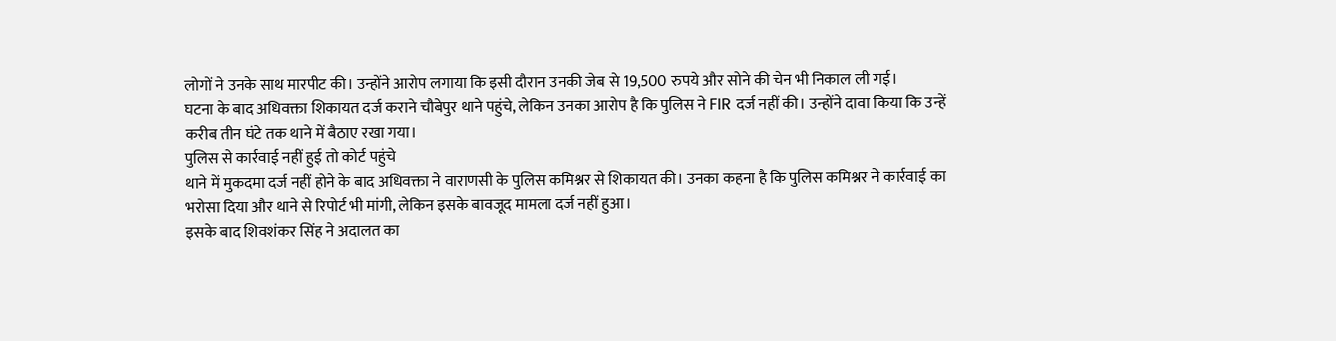लोगों ने उनके साथ मारपीट की। उन्होंने आरोप लगाया कि इसी दौरान उनकी जेब से 19,500 रुपये और सोने की चेन भी निकाल ली गई।
घटना के बाद अधिवक्ता शिकायत दर्ज कराने चौबेपुर थाने पहुंचे, लेकिन उनका आरोप है कि पुलिस ने FIR दर्ज नहीं की। उन्होंने दावा किया कि उन्हें करीब तीन घंटे तक थाने में बैठाए रखा गया।
पुलिस से कार्रवाई नहीं हुई तो कोर्ट पहुंचे
थाने में मुकदमा दर्ज नहीं होने के बाद अधिवक्ता ने वाराणसी के पुलिस कमिश्नर से शिकायत की। उनका कहना है कि पुलिस कमिश्नर ने कार्रवाई का भरोसा दिया और थाने से रिपोर्ट भी मांगी, लेकिन इसके बावजूद मामला दर्ज नहीं हुआ।
इसके बाद शिवशंकर सिंह ने अदालत का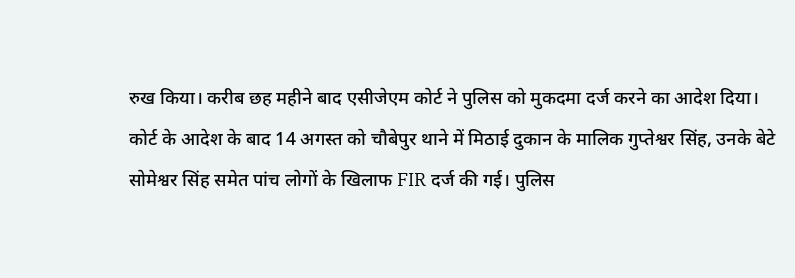रुख किया। करीब छह महीने बाद एसीजेएम कोर्ट ने पुलिस को मुकदमा दर्ज करने का आदेश दिया।
कोर्ट के आदेश के बाद 14 अगस्त को चौबेपुर थाने में मिठाई दुकान के मालिक गुप्तेश्वर सिंह, उनके बेटे सोमेश्वर सिंह समेत पांच लोगों के खिलाफ FIR दर्ज की गई। पुलिस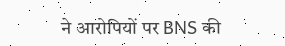ने आरोपियों पर BNS की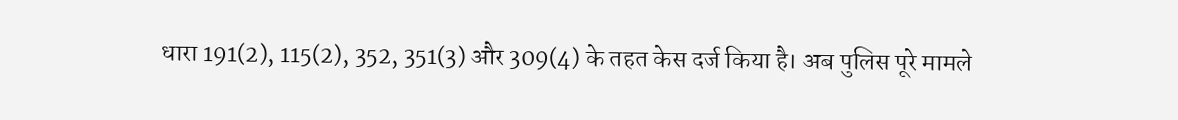धारा 191(2), 115(2), 352, 351(3) और 309(4) के तहत केस दर्ज किया है। अब पुलिस पूरे मामले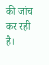की जांच कर रही है।